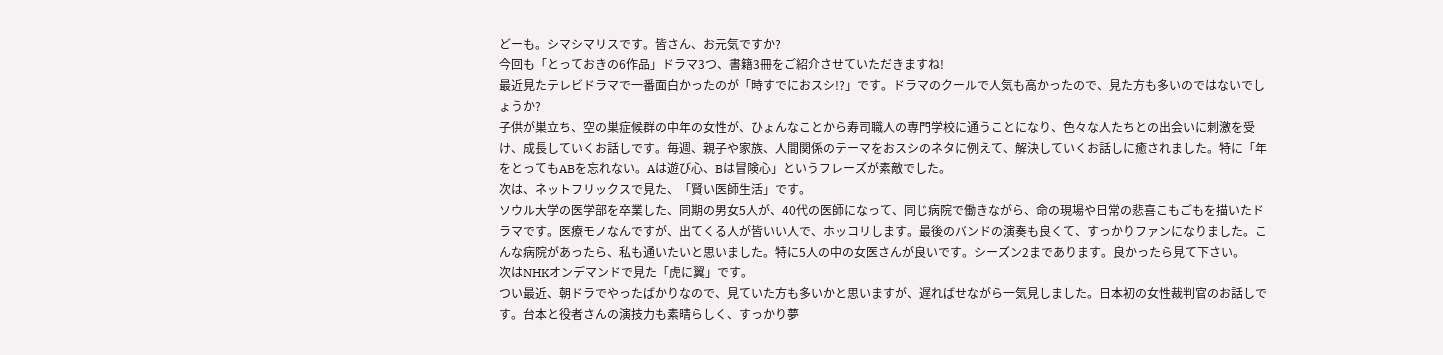どーも。シマシマリスです。皆さん、お元気ですか?
今回も「とっておきの6作品」ドラマ3つ、書籍3冊をご紹介させていただきますね!
最近見たテレビドラマで一番面白かったのが「時すでにおスシ!?」です。ドラマのクールで人気も高かったので、見た方も多いのではないでしょうか?
子供が巣立ち、空の巣症候群の中年の女性が、ひょんなことから寿司職人の専門学校に通うことになり、色々な人たちとの出会いに刺激を受け、成長していくお話しです。毎週、親子や家族、人間関係のテーマをおスシのネタに例えて、解決していくお話しに癒されました。特に「年をとってもABを忘れない。Aは遊び心、Bは冒険心」というフレーズが素敵でした。
次は、ネットフリックスで見た、「賢い医師生活」です。
ソウル大学の医学部を卒業した、同期の男女5人が、40代の医師になって、同じ病院で働きながら、命の現場や日常の悲喜こもごもを描いたドラマです。医療モノなんですが、出てくる人が皆いい人で、ホッコリします。最後のバンドの演奏も良くて、すっかりファンになりました。こんな病院があったら、私も通いたいと思いました。特に5人の中の女医さんが良いです。シーズン2まであります。良かったら見て下さい。
次はNHKオンデマンドで見た「虎に翼」です。
つい最近、朝ドラでやったばかりなので、見ていた方も多いかと思いますが、遅ればせながら一気見しました。日本初の女性裁判官のお話しです。台本と役者さんの演技力も素晴らしく、すっかり夢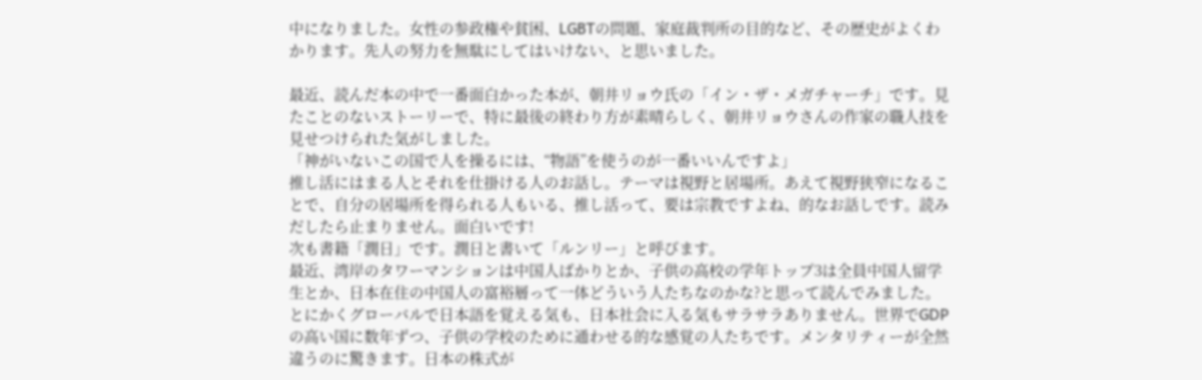中になりました。女性の参政権や貧困、LGBTの問題、家庭裁判所の目的など、その歴史がよくわかります。先人の努力を無駄にしてはいけない、と思いました。

最近、読んだ本の中で一番面白かった本が、朝井リョウ氏の「イン・ザ・メガチャーチ」です。見たことのないストーリーで、特に最後の終わり方が素晴らしく、朝井リョウさんの作家の職人技を見せつけられた気がしました。
「神がいないこの国で人を操るには、“物語”を使うのが一番いいんですよ」
推し活にはまる人とそれを仕掛ける人のお話し。テーマは視野と居場所。あえて視野狭窄になることで、自分の居場所を得られる人もいる、推し活って、要は宗教ですよね、的なお話しです。読みだしたら止まりません。面白いです!
次も書籍「潤日」です。潤日と書いて「ルンリー」と呼びます。
最近、湾岸のタワーマンションは中国人ばかりとか、子供の高校の学年トップ3は全員中国人留学生とか、日本在住の中国人の富裕層って一体どういう人たちなのかな?と思って読んでみました。
とにかくグローバルで日本語を覚える気も、日本社会に入る気もサラサラありません。世界でGDPの高い国に数年ずつ、子供の学校のために通わせる的な感覚の人たちです。メンタリティーが全然違うのに驚きます。日本の株式が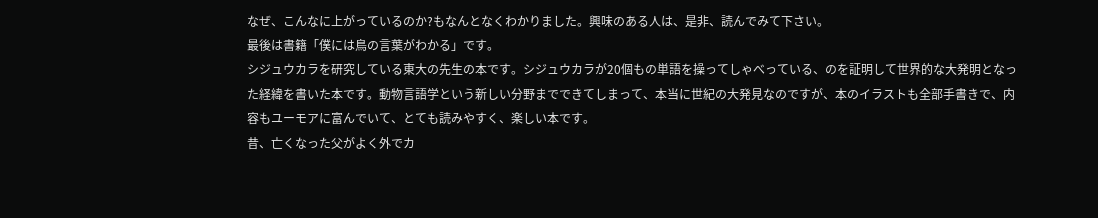なぜ、こんなに上がっているのか?もなんとなくわかりました。興味のある人は、是非、読んでみて下さい。
最後は書籍「僕には鳥の言葉がわかる」です。
シジュウカラを研究している東大の先生の本です。シジュウカラが20個もの単語を操ってしゃべっている、のを証明して世界的な大発明となった経緯を書いた本です。動物言語学という新しい分野までできてしまって、本当に世紀の大発見なのですが、本のイラストも全部手書きで、内容もユーモアに富んでいて、とても読みやすく、楽しい本です。
昔、亡くなった父がよく外でカ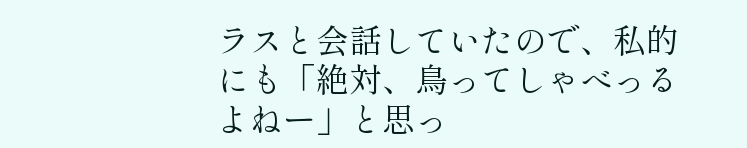ラスと会話していたので、私的にも「絶対、鳥ってしゃべっるよねー」と思っ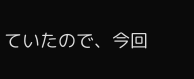ていたので、今回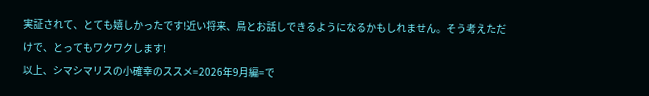実証されて、とても嬉しかったです!近い将来、鳥とお話しできるようになるかもしれません。そう考えただけで、とってもワクワクします!
以上、シマシマリスの小確幸のススメ=2026年9月編=で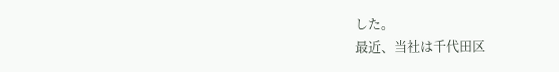した。
最近、当社は千代田区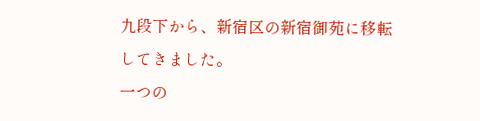九段下から、新宿区の新宿御苑に移転してきました。
一つの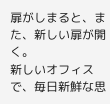扉がしまると、また、新しい扉が開く。
新しいオフィスで、毎日新鮮な思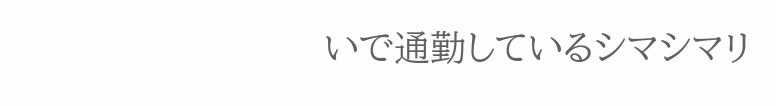いで通勤しているシマシマリ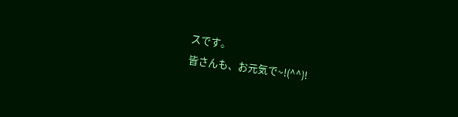スです。
皆さんも、お元気で~!(^^)!